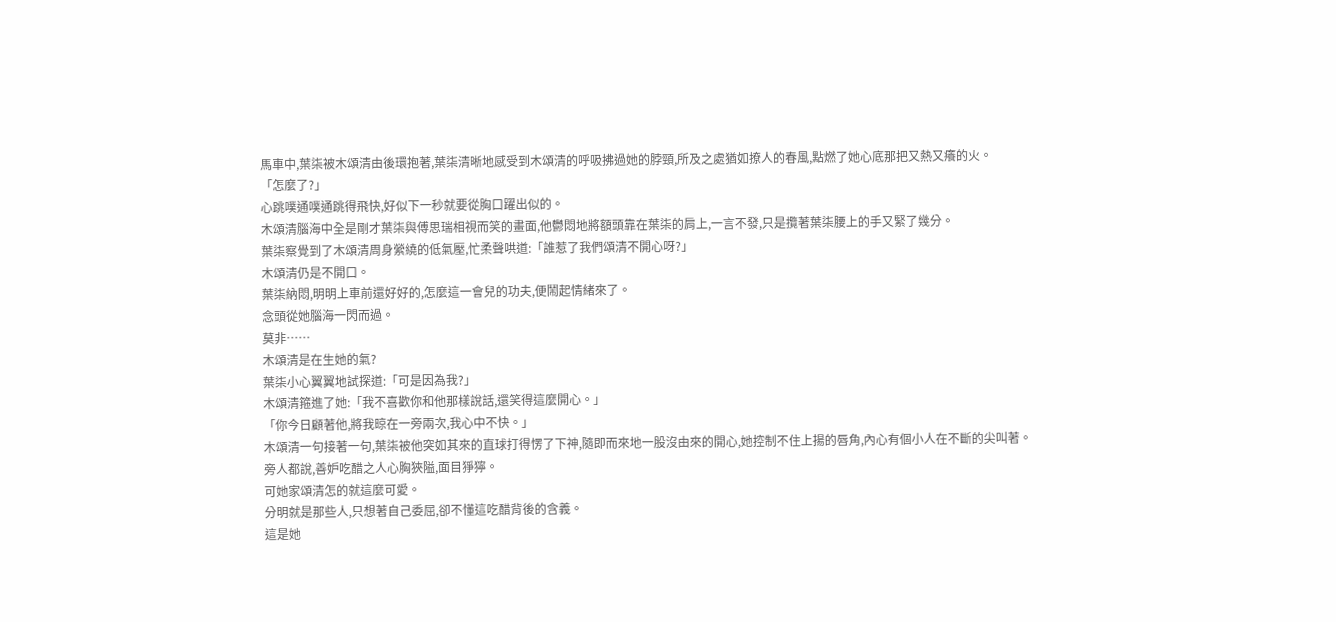馬車中,葉柒被木頌清由後環抱著,葉柒清晰地感受到木頌清的呼吸拂過她的脖頸,所及之處猶如撩人的春風,點燃了她心底那把又熱又癢的火。
「怎麼了?」
心跳噗通噗通跳得飛快,好似下一秒就要從胸口躍出似的。
木頌清腦海中全是剛才葉柒與傅思瑞相視而笑的畫面,他鬱悶地將額頭靠在葉柒的肩上,一言不發,只是攬著葉柒腰上的手又緊了幾分。
葉柒察覺到了木頌清周身縈繞的低氣壓,忙柔聲哄道:「誰惹了我們頌清不開心呀?」
木頌清仍是不開口。
葉柒納悶,明明上車前還好好的,怎麼這一會兒的功夫,便鬧起情緒來了。
念頭從她腦海一閃而過。
莫非……
木頌清是在生她的氣?
葉柒小心翼翼地試探道:「可是因為我?」
木頌清箍進了她:「我不喜歡你和他那樣說話,還笑得這麼開心。」
「你今日顧著他,將我晾在一旁兩次,我心中不快。」
木頌清一句接著一句,葉柒被他突如其來的直球打得愣了下神,隨即而來地一股沒由來的開心,她控制不住上揚的唇角,內心有個小人在不斷的尖叫著。
旁人都說,善妒吃醋之人心胸狹隘,面目猙獰。
可她家頌清怎的就這麼可愛。
分明就是那些人,只想著自己委屈,卻不懂這吃醋背後的含義。
這是她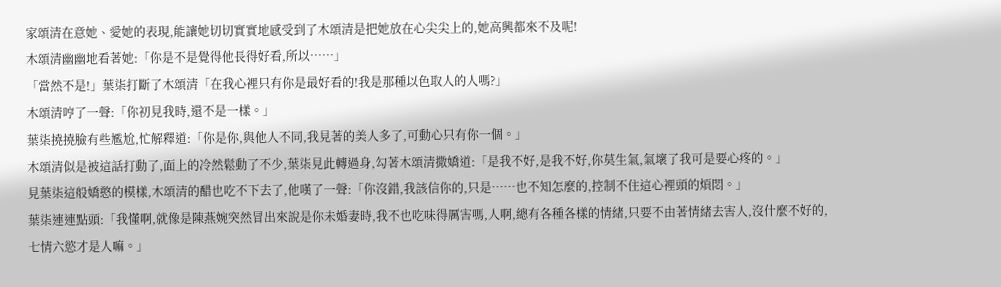家頌清在意她、愛她的表現,能讓她切切實實地感受到了木頌清是把她放在心尖尖上的,她高興都來不及呢!
木頌清幽幽地看著她:「你是不是覺得他長得好看,所以……」
「當然不是!」葉柒打斷了木頌清「在我心裡只有你是最好看的!我是那種以色取人的人嗎?」
木頌清哼了一聲:「你初見我時,還不是一樣。」
葉柒撓撓臉有些尷尬,忙解釋道:「你是你,與他人不同,我見著的美人多了,可動心只有你一個。」
木頌清似是被這話打動了,面上的冷然鬆動了不少,葉柒見此轉過身,勾著木頌清撒嬌道:「是我不好,是我不好,你莫生氣,氣壞了我可是要心疼的。」
見葉柒這般嬌憨的模樣,木頌清的醋也吃不下去了,他嘆了一聲:「你沒錯,我該信你的,只是……也不知怎麼的,控制不住這心裡頭的煩悶。」
葉柒連連點頭:「我懂啊,就像是陳燕婉突然冒出來說是你未婚妻時,我不也吃味得厲害嗎,人啊,總有各種各樣的情緒,只要不由著情緒去害人,沒什麼不好的,七情六慾才是人嘛。」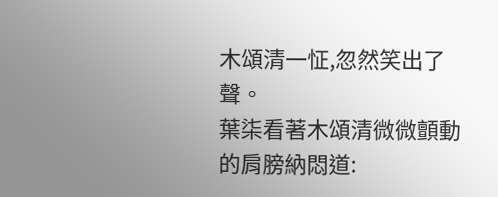木頌清一怔,忽然笑出了聲。
葉柒看著木頌清微微顫動的肩膀納悶道: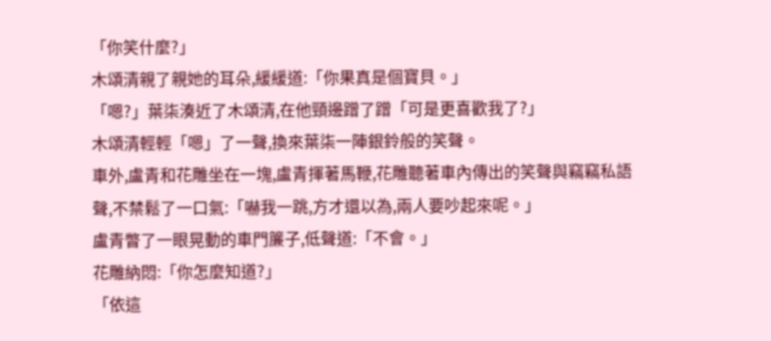「你笑什麼?」
木頌清親了親她的耳朵,緩緩道:「你果真是個寶貝。」
「嗯?」葉柒湊近了木頌清,在他頸邊蹭了蹭「可是更喜歡我了?」
木頌清輕輕「嗯」了一聲,換來葉柒一陣銀鈴般的笑聲。
車外,盧青和花雕坐在一塊,盧青揮著馬鞭,花雕聽著車內傳出的笑聲與竊竊私語聲,不禁鬆了一口氣:「嚇我一跳,方才還以為,兩人要吵起來呢。」
盧青瞥了一眼晃動的車門簾子,低聲道:「不會。」
花雕納悶:「你怎麼知道?」
「依這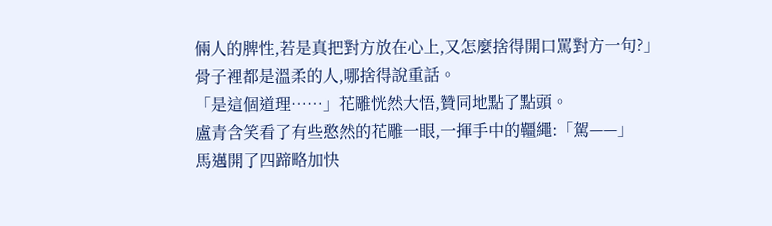倆人的脾性,若是真把對方放在心上,又怎麼捨得開口罵對方一句?」
骨子裡都是溫柔的人,哪捨得說重話。
「是這個道理……」花雕恍然大悟,贊同地點了點頭。
盧青含笑看了有些憨然的花雕一眼,一揮手中的韁繩:「駕——」
馬邁開了四蹄略加快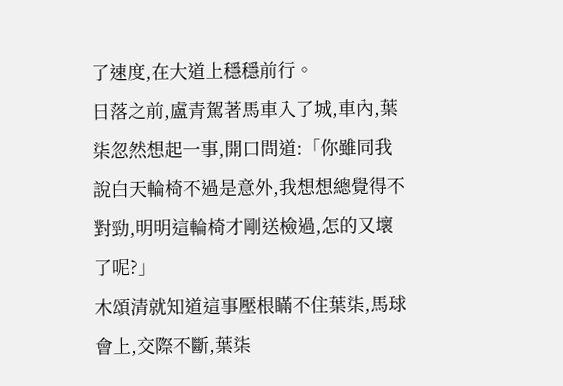了速度,在大道上穩穩前行。
日落之前,盧青駕著馬車入了城,車內,葉柒忽然想起一事,開口問道:「你雖同我說白天輪椅不過是意外,我想想總覺得不對勁,明明這輪椅才剛送檢過,怎的又壞了呢?」
木頌清就知道這事壓根瞞不住葉柒,馬球會上,交際不斷,葉柒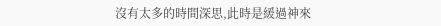沒有太多的時間深思,此時是緩過神來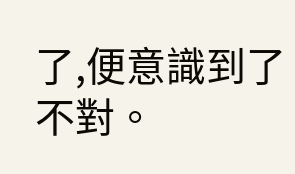了,便意識到了不對。